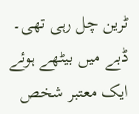ٹرین چل رہی تھی۔ ڈبے میں بیٹھے ہوئے ایک معتبر شخص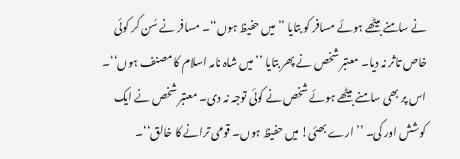نے سامنے بیٹھے ہوئے مسافر کو بتایا ’’میں حفیظ ہوں‘‘۔ مسافر نے سُن کر کوئی خاص تاثر نہ دیا۔ معتبر شخص نے پھر بتایا ’’میں شاہ نامہ اسلام کا مصنف ہوں‘‘۔ اس پر بھی سامنے بیٹھے ہوئے شخص نے کوئی توجہ نہ دی۔ معتبر شخص نے ایک کوشش اور کی۔ ’’ارے بھئی! میں حفیظ ہوں۔ قومی ترانے کا خالق‘‘۔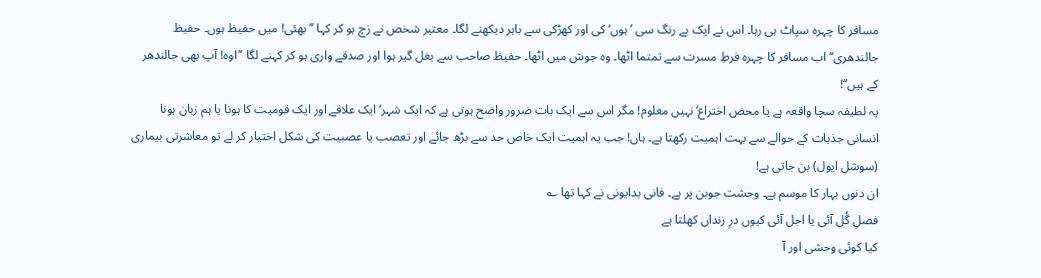مسافر کا چہرہ سپاٹ ہی رہا۔ اس نے ایک بے رنگ سی ’ہوں‘ کی اور کھڑکی سے باہر دیکھنے لگا۔ معتبر شخص نے زچ ہو کر کہا ’’بھئی! میں حفیظ ہوں۔ حفیظ جالندھری‘‘ اب مسافر کا چہرہ فرطِ مسرت سے تمتما اٹھا۔ وہ جوش میں اٹھا۔ حفیظ صاحب سے بغل گیر ہوا اور صدقے واری ہو کر کہنے لگا ’’اوہ! آپ بھی جالندھر کے ہیں‘‘!
یہ لطیفہ سچا واقعہ ہے یا محض اختراع‘ نہیں معلوم! مگر اس سے ایک بات ضرور واضح ہوتی ہے کہ ایک شہر‘ ایک علاقے اور ایک قومیت کا ہونا یا ہم زبان ہونا انسانی جذبات کے حوالے سے بہت اہمیت رکھتا ہے۔ ہاں! جب یہ اہمیت ایک خاص حد سے بڑھ جائے اور تعصب یا عصبیت کی شکل اختیار کر لے تو معاشرتی بیماری (سوشل ایول) بن جاتی ہے!
ان دنوں بہار کا موسم ہے۔ وحشت جوبن پر ہے۔ فانی بدایونی نے کہا تھا ؎
فصلِ گُل آئی یا اجل آئی کیوں درِ زنداں کھلتا ہے
کیا کوئی وحشی اور آ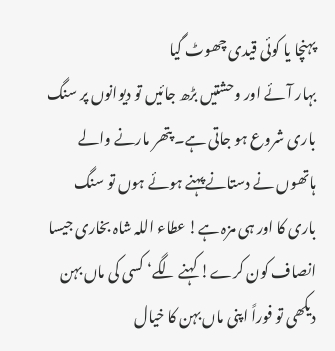پہنچا یا کوئی قیدی چھوٹ گیا
بہار آئے اور وحشتیں بڑھ جائیں تو دیوانوں پر سنگ باری شروع ہو جاتی ہے۔ پتھر مارنے والے ہاتھوں نے دستانے پہنے ہوئے ہوں تو سنگ باری کا اور ہی مزہ ہے! عطاء اللہ شاہ بخاری جیسا انصاف کون کرے! کہنے لگے‘ کسی کی ماں بہن دیکھی تو فوراً اپنی ماں بہن کا خیال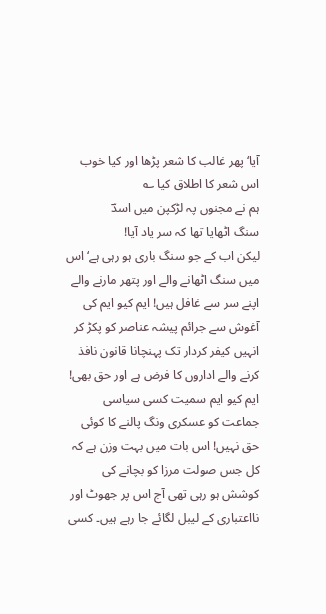آیا‘ پھر غالب کا شعر پڑھا اور کیا خوب اس شعر کا اطلاق کیا ؎
ہم نے مجنوں پہ لڑکپن میں اسدؔ
سنگ اٹھایا تھا کہ سر یاد آیا!
لیکن اب کے جو سنگ باری ہو رہی ہے‘ اس میں سنگ اٹھانے والے اور پتھر مارنے والے اپنے سر سے غافل ہیں! ایم کیو ایم کی آغوش سے جرائم پیشہ عناصر کو پکڑ کر انہیں کیفر کردار تک پہنچانا قانون نافذ کرنے والے اداروں کا فرض ہے اور حق بھی! ایم کیو ایم سمیت کسی سیاسی جماعت کو عسکری ونگ پالنے کا کوئی حق نہیں! اس بات میں بہت وزن ہے کہ کل جس صولت مرزا کو بچانے کی کوشش ہو رہی تھی آج اس پر جھوٹ اور نااعتباری کے لیبل لگائے جا رہے ہیں۔ کسی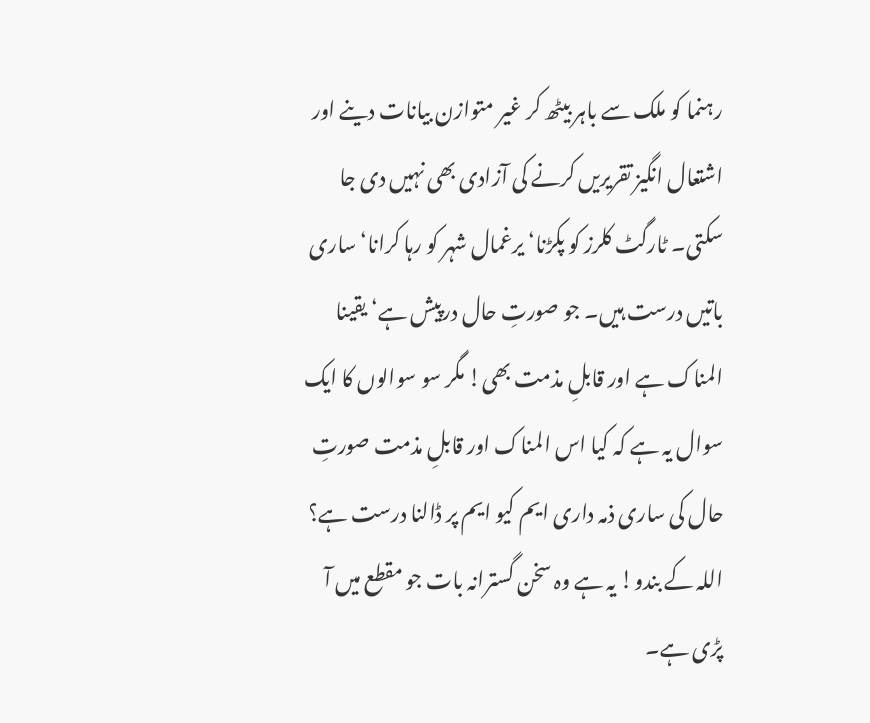رہنما کو ملک سے باہر بیٹھ کر غیر متوازن بیانات دینے اور اشتعال انگیز تقریریں کرنے کی آزادی بھی نہیں دی جا سکتی۔ ٹارگٹ کلرز کو پکڑنا‘ یرغمال شہر کو رہا کرانا‘ ساری باتیں درست ہیں۔ جو صورتِ حال درپیش ہے‘ یقینا المناک ہے اور قابلِ مذمت بھی! مگر سو سوالوں کا ایک سوال یہ ہے کہ کیا اس المناک اور قابلِ مذمت صورتِ حال کی ساری ذمہ داری ایم کیو ایم پر ڈالنا درست ہے؟ اللہ کے بندو! یہ ہے وہ سخن گسترانہ بات جو مقطع میں آ پڑی ہے۔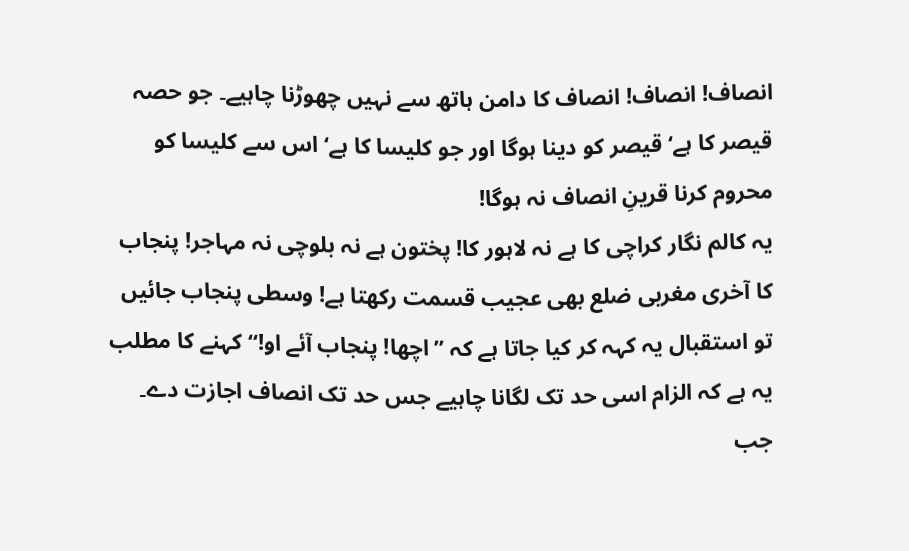انصاف! انصاف! انصاف کا دامن ہاتھ سے نہیں چھوڑنا چاہیے۔ جو حصہ قیصر کا ہے‘ قیصر کو دینا ہوگا اور جو کلیسا کا ہے‘ اس سے کلیسا کو محروم کرنا قرینِ انصاف نہ ہوگا!
یہ کالم نگار کراچی کا ہے نہ لاہور کا! پختون ہے نہ بلوچی نہ مہاجر! پنجاب کا آخری مغربی ضلع بھی عجیب قسمت رکھتا ہے! وسطی پنجاب جائیں تو استقبال یہ کہہ کر کیا جاتا ہے کہ ’’اچھا! پنجاب آئے او!‘‘ کہنے کا مطلب یہ ہے کہ الزام اسی حد تک لگانا چاہیے جس حد تک انصاف اجازت دے۔ جب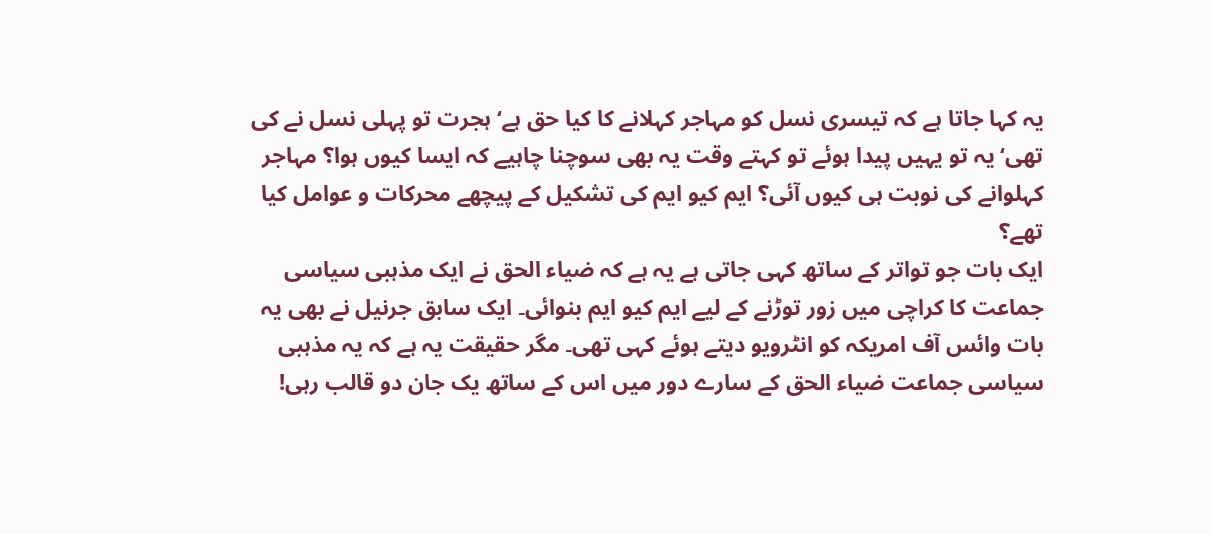یہ کہا جاتا ہے کہ تیسری نسل کو مہاجر کہلانے کا کیا حق ہے‘ ہجرت تو پہلی نسل نے کی تھی‘ یہ تو یہیں پیدا ہوئے تو کہتے وقت یہ بھی سوچنا چاہیے کہ ایسا کیوں ہوا؟ مہاجر کہلوانے کی نوبت ہی کیوں آئی؟ ایم کیو ایم کی تشکیل کے پیچھے محرکات و عوامل کیا تھے؟
ایک بات جو تواتر کے ساتھ کہی جاتی ہے یہ ہے کہ ضیاء الحق نے ایک مذہبی سیاسی جماعت کا کراچی میں زور توڑنے کے لیے ایم کیو ایم بنوائی۔ ایک سابق جرنیل نے بھی یہ بات وائس آف امریکہ کو انٹرویو دیتے ہوئے کہی تھی۔ مگر حقیقت یہ ہے کہ یہ مذہبی سیاسی جماعت ضیاء الحق کے سارے دور میں اس کے ساتھ یک جان دو قالب رہی!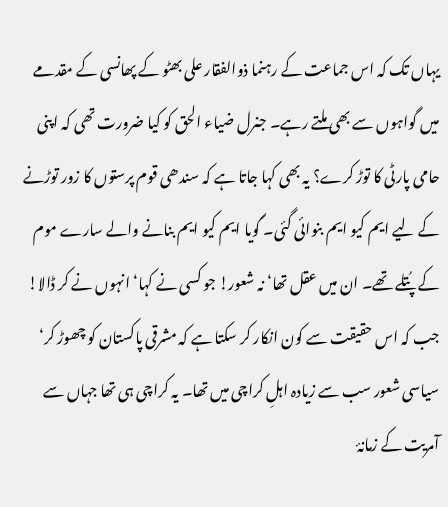یہاں تک کہ اس جماعت کے رہنما ذوالفقار علی بھٹو کے پھانسی کے مقدمے میں گواہوں سے بھی ملتے رہے۔ جنرل ضیاء الحق کو کیا ضرورت تھی کہ اپنی حامی پارٹی کا توڑ کرے؟ یہ بھی کہا جاتا ہے کہ سندھی قوم پرستوں کا زور توڑنے کے لیے ایم کیو ایم بنوائی گئی۔ گویا ایم کیو ایم بنانے والے سارے موم کے پُتلے تھے۔ ان میں عقل تھا‘ نہ شعور! جو کسی نے کہا‘ انہوں نے کر ڈالا! جب کہ اس حقیقت سے کون انکار کر سکتا ہے کہ مشرقی پاکستان کو چھوڑ کر‘ سیاسی شعور سب سے زیادہ اہلِ کراچی میں تھا۔ یہ کراچی ہی تھا جہاں سے آمریت کے زمانۂ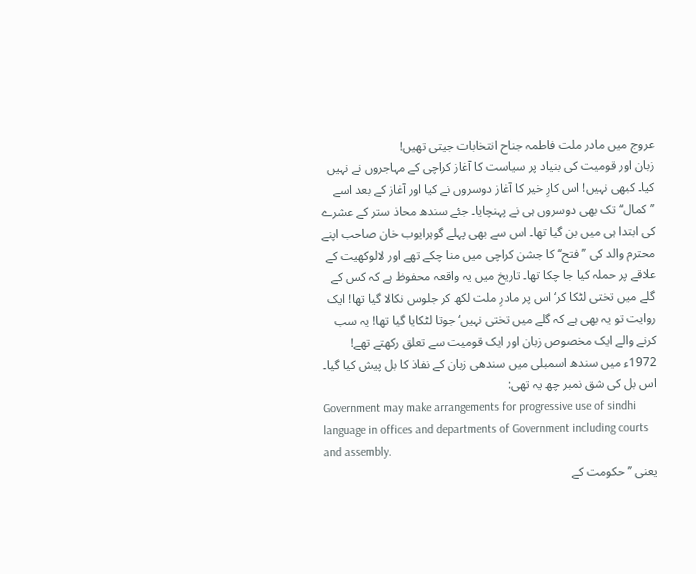عروج میں مادر ملت فاطمہ جناح انتخابات جیتی تھیں!
زبان اور قومیت کی بنیاد پر سیاست کا آغاز کراچی کے مہاجروں نے نہیں کیا۔ کبھی نہیں! اس کارِ خیر کا آغاز دوسروں نے کیا اور آغاز کے بعد اسے ’’کمال‘‘ تک بھی دوسروں ہی نے پہنچایا۔ جئے سندھ محاذ ستر کے عشرے کی ابتدا ہی میں بن گیا تھا۔ اس سے بھی پہلے گوہرایوب خان صاحب اپنے محترم والد کی ’’فتح‘‘ کا جشن کراچی میں منا چکے تھے اور لالوکھیت کے علاقے پر حملہ کیا جا چکا تھا۔ تاریخ میں یہ واقعہ محفوظ ہے کہ کس کے گلے میں تختی لٹکا کر‘ اس پر مادرِ ملت لکھ کر جلوس نکالا گیا تھا! ایک روایت تو یہ بھی ہے کہ گلے میں تختی نہیں‘ جوتا لٹکایا گیا تھا! یہ سب کرنے والے ایک مخصوص زبان اور ایک قومیت سے تعلق رکھتے تھے!
1972ء میں سندھ اسمبلی میں سندھی زبان کے نفاذ کا بل پیش کیا گیا۔ اس بل کی شق نمبر چھ یہ تھی:
Government may make arrangements for progressive use of sindhi language in offices and departments of Government including courts and assembly.
یعنی ’’حکومت کے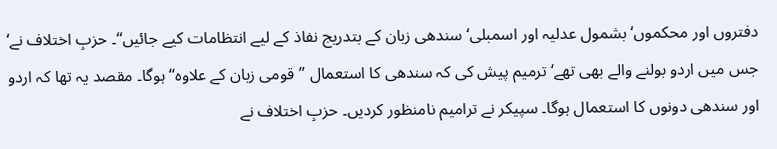دفتروں اور محکموں‘ بشمول عدلیہ اور اسمبلی‘ سندھی زبان کے بتدریج نفاذ کے لیے انتظامات کیے جائیں‘‘۔ حزبِ اختلاف نے‘ جس میں اردو بولنے والے بھی تھے‘ ترمیم پیش کی کہ سندھی کا استعمال ’’قومی زبان کے علاوہ‘‘ ہوگا۔ مقصد یہ تھا کہ اردو اور سندھی دونوں کا استعمال ہوگا۔ سپیکر نے ترامیم نامنظور کردیں۔ حزبِ اختلاف نے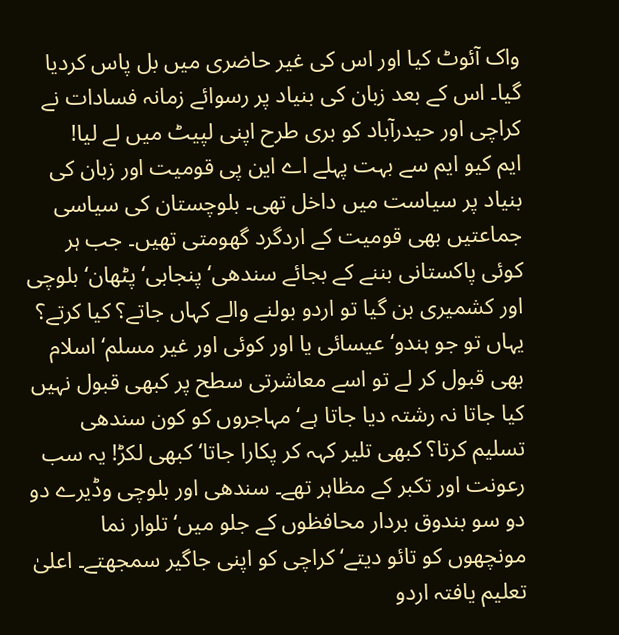واک آئوٹ کیا اور اس کی غیر حاضری میں بل پاس کردیا گیا۔ اس کے بعد زبان کی بنیاد پر رسوائے زمانہ فسادات نے کراچی اور حیدرآباد کو بری طرح اپنی لپیٹ میں لے لیا!
ایم کیو ایم سے بہت پہلے اے این پی قومیت اور زبان کی بنیاد پر سیاست میں داخل تھی۔ بلوچستان کی سیاسی جماعتیں بھی قومیت کے اردگرد گھومتی تھیں۔ جب ہر کوئی پاکستانی بننے کے بجائے سندھی‘ پنجابی‘ پٹھان‘ بلوچی اور کشمیری بن گیا تو اردو بولنے والے کہاں جاتے؟ کیا کرتے؟ یہاں تو جو ہندو‘ عیسائی یا اور کوئی اور غیر مسلم‘ اسلام بھی قبول کر لے تو اسے معاشرتی سطح پر کبھی قبول نہیں کیا جاتا نہ رشتہ دیا جاتا ہے‘ مہاجروں کو کون سندھی تسلیم کرتا؟ کبھی تلیر کہہ کر پکارا جاتا‘ کبھی لکڑ! یہ سب رعونت اور تکبر کے مظاہر تھے۔ سندھی اور بلوچی وڈیرے دو دو سو بندوق بردار محافظوں کے جلو میں‘ تلوار نما مونچھوں کو تائو دیتے‘ کراچی کو اپنی جاگیر سمجھتے۔ اعلیٰ تعلیم یافتہ اردو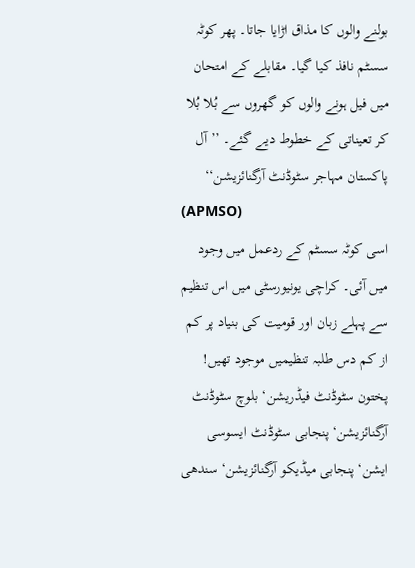بولنے والوں کا مذاق اڑایا جاتا۔ پھر کوٹہ سسٹم نافذ کیا گیا۔ مقابلے کے امتحان میں فیل ہونے والوں کو گھروں سے بُلا بُلا کر تعیناتی کے خطوط دیے گئے۔ ’’آل پاکستان مہاجر سٹوڈنٹ آرگنائزیشن‘‘
(APMSO)
اسی کوٹہ سسٹم کے ردعمل میں وجود میں آئی۔ کراچی یونیورسٹی میں اس تنظیم سے پہلے زبان اور قومیت کی بنیاد پر کم از کم دس طلبہ تنظیمیں موجود تھیں! پختون سٹوڈنٹ فیڈریشن‘ بلوچ سٹوڈنٹ آرگنائزیشن‘ پنجابی سٹوڈنٹ ایسوسی ایشن‘ پنجابی میڈیکو آرگنائزیشن‘ سندھی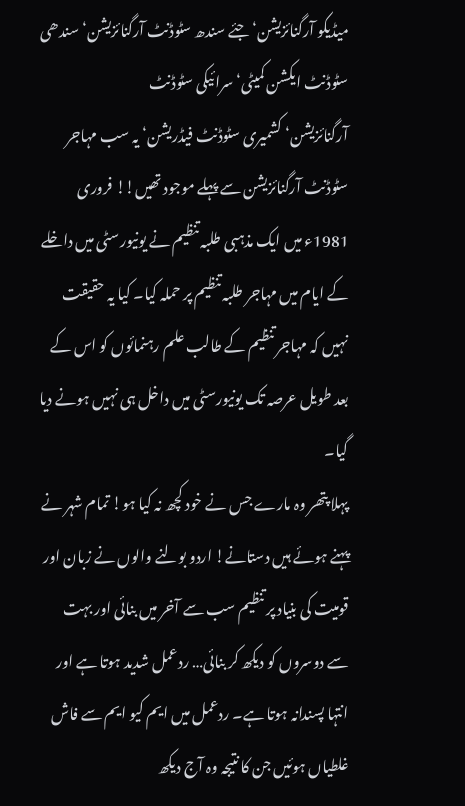میڈیکو آرگنائزیشن‘ جئے سندھ سٹوڈنٹ آرگنائزیشن‘ سندھی سٹوڈنٹ ایکشن کمیٹی‘ سرائیکی سٹوڈنٹ
آرگنائزیشن‘ کشمیری سٹوڈنٹ فیڈریشن‘ یہ سب مہاجر سٹوڈنٹ آرگنائزیشن سے پہلے موجود تھیں!! فروری 1981ء میں ایک مذہبی طلبہ تنظیم نے یونیورسٹی میں داخلے کے ایام میں مہاجر طلبہ تنظیم پر حملہ کیا۔ کیا یہ حقیقت نہیں کہ مہاجر تنظیم کے طالب علم رہنمائوں کو اس کے بعد طویل عرصہ تک یونیورسٹی میں داخل ہی نہیں ہونے دیا گیا۔
پہلا پتھر وہ مارے جس نے خود کچھ نہ کیا ہو! تمام شہر نے پہنے ہوئے ہیں دستانے! اردو بولنے والوں نے زبان اور قومیت کی بنیاد پر تنظیم سب سے آخر میں بنائی اور بہت سے دوسروں کو دیکھ کر بنائی… ردعمل شدید ہوتا ہے اور انتہا پسندانہ ہوتا ہے۔ ردعمل میں ایم کیو ایم سے فاش غلطیاں ہوئیں جن کا نتیجہ وہ آج دیکھ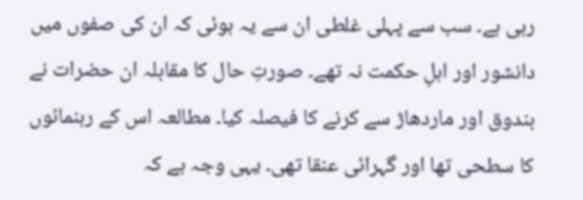رہی ہے۔ سب سے پہلی غلطی ان سے یہ ہوئی کہ ان کی صفوں میں دانشور اور اہلِ حکمت نہ تھے۔ صورتِ حال کا مقابلہ ان حضرات نے بندوق اور ماردھاڑ سے کرنے کا فیصلہ کیا۔ مطالعہ اس کے رہنمائوں کا سطحی تھا اور گہرائی عنقا تھی۔ یہی وجہ ہے کہ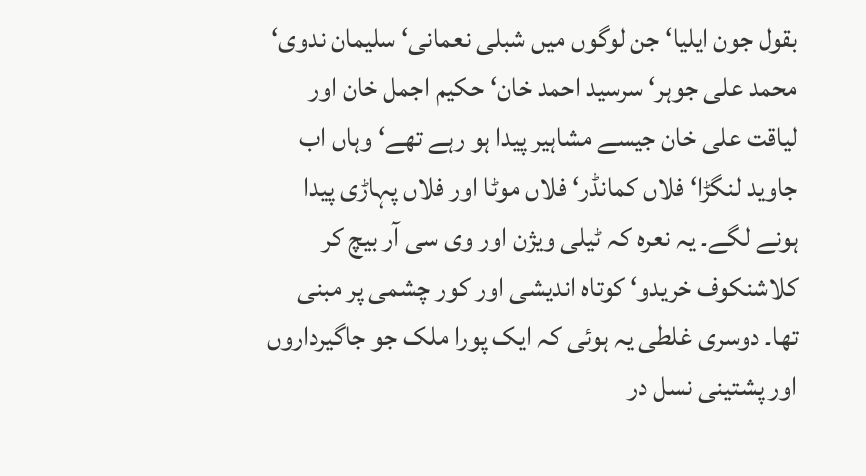بقول جون ایلیا‘ جن لوگوں میں شبلی نعمانی‘ سلیمان ندوی‘ محمد علی جوہر‘ سرسید احمد خان‘ حکیم اجمل خان اور لیاقت علی خان جیسے مشاہیر پیدا ہو رہے تھے‘ وہاں اب جاوید لنگڑا‘ فلاں کمانڈر‘ فلاں موٹا اور فلاں پہاڑی پیدا ہونے لگے۔ یہ نعرہ کہ ٹیلی ویژن اور وی سی آر بیچ کر کلاشنکوف خریدو‘ کوتاہ اندیشی اور کور چشمی پر مبنی تھا۔ دوسری غلطی یہ ہوئی کہ ایک پورا ملک جو جاگیرداروں اور پشتینی نسل در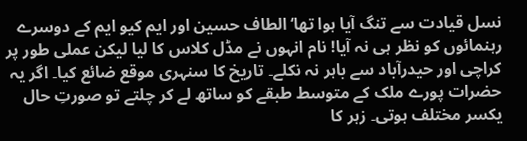نسل قیادت سے تنگ آیا ہوا تھا‘ الطاف حسین اور ایم کیو ایم کے دوسرے رہنمائوں کو نظر ہی نہ آیا! نام انہوں نے مڈل کلاس کا لیا لیکن عملی طور پر کراچی اور حیدرآباد سے باہر نہ نکلے۔ تاریخ کا سنہری موقع ضائع کیا۔ اگر یہ حضرات پورے ملک کے متوسط طبقے کو ساتھ لے کر چلتے تو صورتِ حال یکسر مختلف ہوتی۔ زہر کا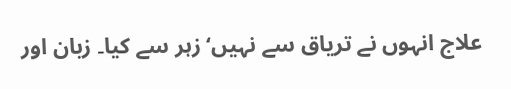علاج انہوں نے تریاق سے نہیں‘ زہر سے کیا۔ زبان اور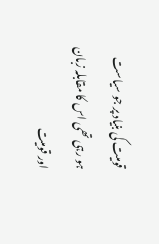قومیت کی بنیاد پر جو سیاست ہو رہی تھی اس کا مقابلہ زبان اور قومیت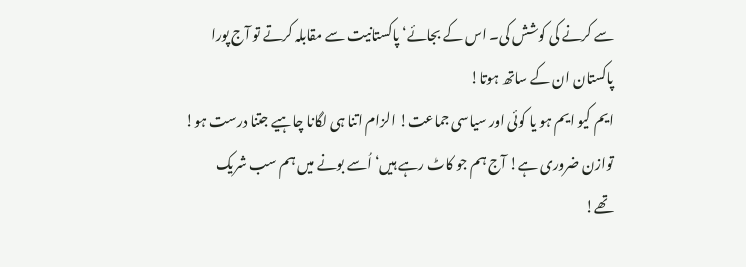سے کرنے کی کوشش کی۔ اس کے بجائے‘ پاکستانیت سے مقابلہ کرتے تو آج پورا پاکستان ان کے ساتھ ہوتا!
ایم کیو ایم ہو یا کوئی اور سیاسی جماعت! الزام اتنا ہی لگانا چاہیے جتنا درست ہو! توازن ضروری ہے! آج ہم جو کاٹ رہے ہیں‘ اُسے بونے میں ہم سب شریک تھے!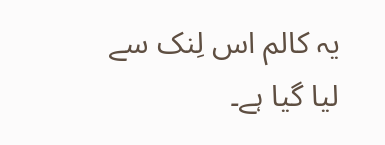یہ کالم اس لِنک سے لیا گیا ہے۔